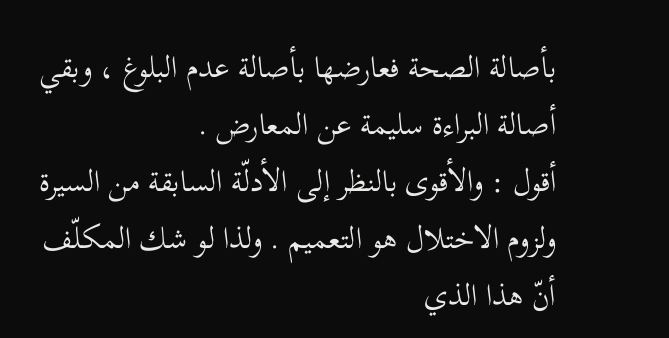بأصالة الصحة فعارضها بأصالة عدم البلوغ ، وبقي أصالة البراءة سليمة عن المعارض .
أقول : والأقوى بالنظر إلى الأدلّة السابقة من السيرة ولزوم الاختلال هو التعميم . ولذا لو شك المكلّف أنّ هذا الذي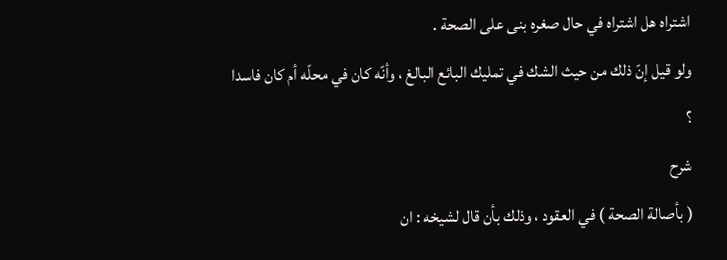اشتراه هل اشتراه في حال صغره بنى على الصحة .
ولو قيل إنّ ذلك من حيث الشك في تمليك البائع البالغ ، وأنّه كان في محلّه أم كان فاسدا ؟
شرح
( بأصالة الصحة ) في العقود ، وذلك بأن قال لشيخه : ان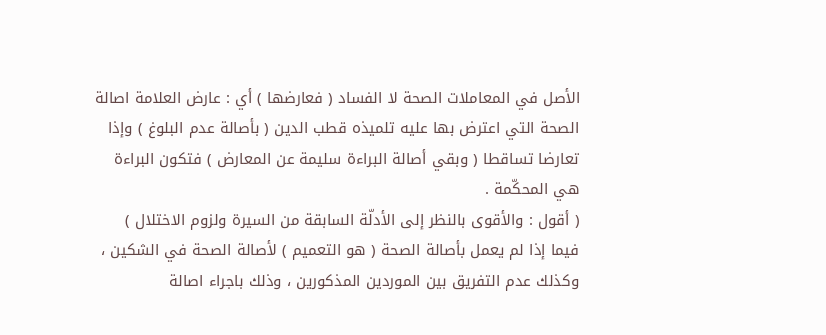الأصل في المعاملات الصحة لا الفساد ( فعارضها ) أي : عارض العلامة اصالة الصحة التي اعترض بها عليه تلميذه قطب الدين ( بأصالة عدم البلوغ ) وإذا تعارضا تساقطا ( وبقي أصالة البراءة سليمة عن المعارض ) فتكون البراءة هي المحكّمة .
( أقول : والأقوى بالنظر إلى الأدلّة السابقة من السيرة ولزوم الاختلال ) فيما إذا لم يعمل بأصالة الصحة ( هو التعميم ) لأصالة الصحة في الشكين ، وكذلك عدم التفريق بين الموردين المذكورين ، وذلك باجراء اصالة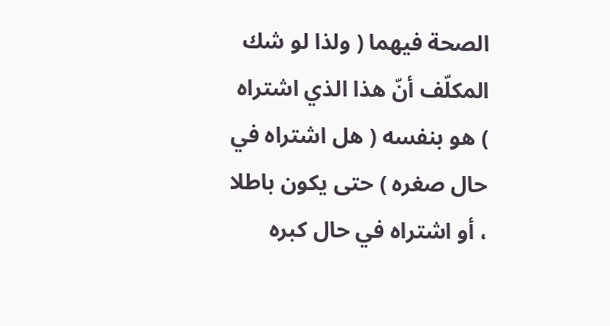الصحة فيهما ( ولذا لو شك المكلّف أنّ هذا الذي اشتراه ) هو بنفسه ( هل اشتراه في حال صغره ) حتى يكون باطلا ، أو اشتراه في حال كبره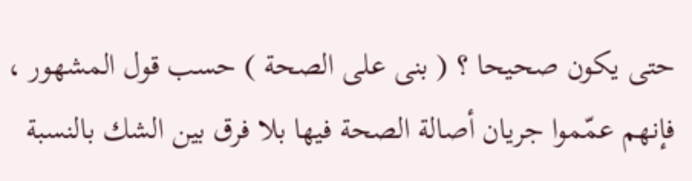حتى يكون صحيحا ؟ ( بنى على الصحة ) حسب قول المشهور ، فإنهم عمّموا جريان أصالة الصحة فيها بلا فرق بين الشك بالنسبة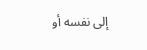إلى نفسه أو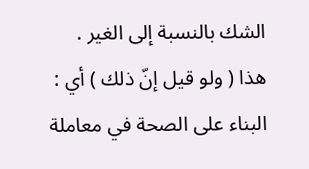الشك بالنسبة إلى الغير .
هذا ( ولو قيل إنّ ذلك ) أي : البناء على الصحة في معاملة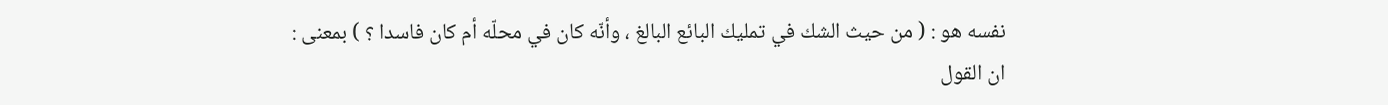نفسه هو : ( من حيث الشك في تمليك البائع البالغ ، وأنّه كان في محلّه أم كان فاسدا ؟ ) بمعنى :
ان القول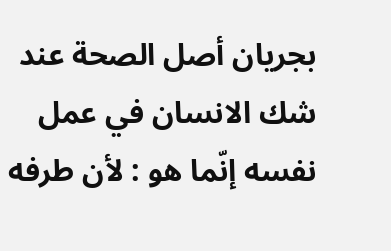بجريان أصل الصحة عند شك الانسان في عمل نفسه إنّما هو : لأن طرفه